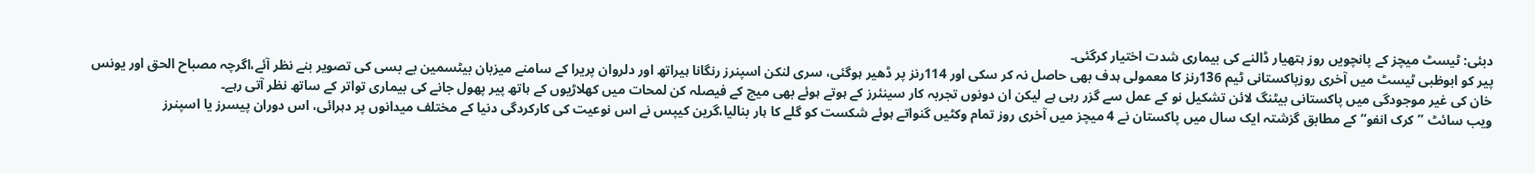دبئی: ٹیسٹ میچز کے پانچویں روز ہتھیار ڈالنے کی بیماری شدت اختیار کرگئی۔
پیر کو ابوظبی ٹیسٹ میں آخری روزپاکستانی ٹیم 136رنز کا معمولی ہدف بھی حاصل نہ کر سکی اور 114رنز پر ڈھیر ہوگئی، سری لنکن اسپنرز رنگانا ہیراتھ اور دلروان پریرا کے سامنے میزبان بیٹسمین بے بسی کی تصویر بنے نظر آئے،اگرچہ مصباح الحق اور یونس خان کی غیر موجودگی میں پاکستانی بیٹنگ لائن تشکیل نو کے عمل سے گزر رہی ہے لیکن ان دونوں تجربہ کار سینئرز کے ہوتے ہوئے بھی میچ کے فیصلہ کن لمحات میں کھلاڑیوں کے ہاتھ پیر پھول جانے کی بیماری تواتر کے ساتھ نظر آتی رہے۔
ویب سائٹ ’’کرک انفو‘‘ کے مطابق گزشتہ ایک سال میں پاکستان نے 4 میچز میں آخری روز تمام وکٹیں گنواتے ہوئے شکست کو گلے کا ہار بنالیا،گرین کیپس نے اس نوعیت کی کارکردگی دنیا کے مختلف میدانوں پر دہرائی، اس دوران پیسرز یا اسپنرز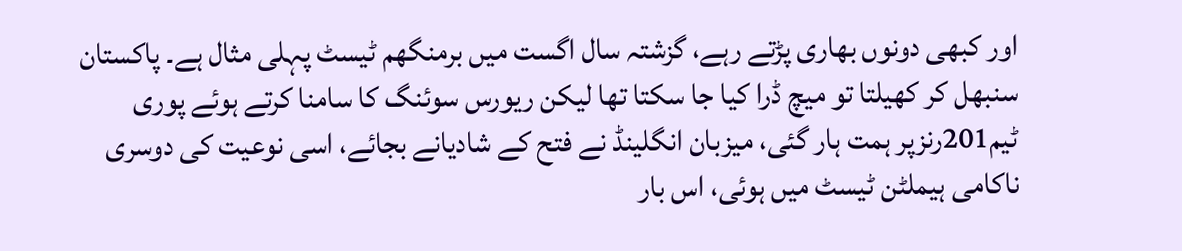اور کبھی دونوں بھاری پڑتے رہے، گزشتہ سال اگست میں برمنگھم ٹیسٹ پہلی مثال ہے۔ پاکستان سنبھل کر کھیلتا تو میچ ڈرا کیا جا سکتا تھا لیکن ریورس سوئنگ کا سامنا کرتے ہوئے پوری ٹیم201رنزپر ہمت ہار گئی، میزبان انگلینڈ نے فتح کے شادیانے بجائے، اسی نوعیت کی دوسری ناکامی ہیملٹن ٹیسٹ میں ہوئی، اس بار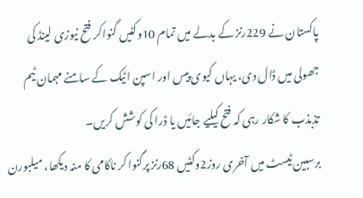پاکستان نے 229رنز کے بدلے میں تمام 10وکٹیں گنواکر فتح نیوزی لینڈ کی جھولی میں ڈال دی، یہاں کیوی پیس اور اسپن اٹیک کے سامنے مہمان ٹیم تذبذب کا شکار رہی کہ فتح کیلیے جائیں یا ڈرا کی کوشش کریں۔
برسبین ٹیسٹ میں آخری روز2وکٹیں 68رنز پرگنوا کر ناکامی کا منہ دیکھا، میلبورن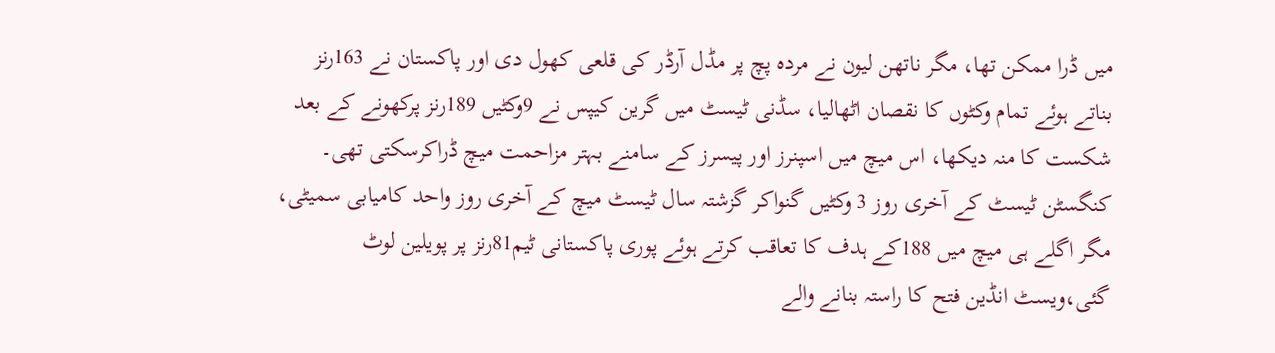میں ڈرا ممکن تھا، مگر ناتھن لیون نے مردہ پچ پر مڈل آرڈر کی قلعی کھول دی اور پاکستان نے 163رنز بناتے ہوئے تمام وکٹوں کا نقصان اٹھالیا، سڈنی ٹیسٹ میں گرین کیپس نے 9وکٹیں 189رنز پرکھونے کے بعد شکست کا منہ دیکھا، اس میچ میں اسپنرز اور پیسرز کے سامنے بہتر مزاحمت میچ ڈراکرسکتی تھی۔ کنگسٹن ٹیسٹ کے آخری روز 3 وکٹیں گنواکر گزشتہ سال ٹیسٹ میچ کے آخری روز واحد کامیابی سمیٹی، مگر اگلے ہی میچ میں 188کے ہدف کا تعاقب کرتے ہوئے پوری پاکستانی ٹیم81رنز پر پویلین لوٹ گئی،ویسٹ انڈین فتح کا راستہ بنانے والے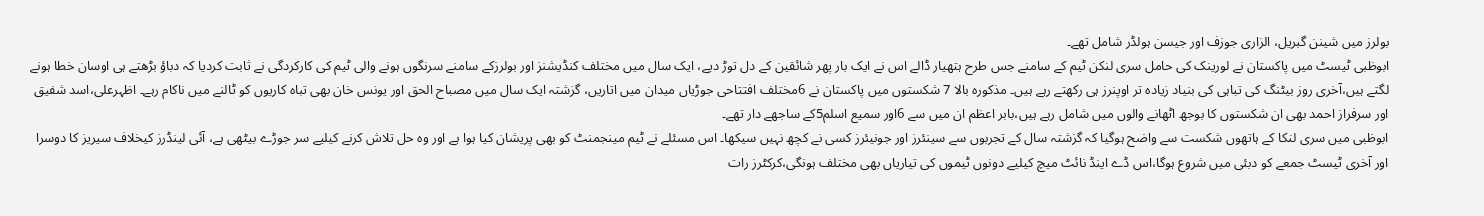بولرز میں شینن گبریل، الزاری جوزف اور جیسن ہولڈر شامل تھے۔
ابوظبی ٹیسٹ میں پاکستان نے لورینک کی حامل سری لنکن ٹیم کے سامنے جس طرح ہتھیار ڈالے اس نے ایک بار پھر شائقین کے دل توڑ دیے، ایک سال میں مختلف کنڈیشنز اور بولرزکے سامنے سرنگوں ہونے والی ٹیم کی کارکردگی نے ثابت کردیا کہ دباؤ بڑھتے ہی اوسان خطا ہونے لگتے ہیں،آخری روز بیٹنگ کی تباہی کی بنیاد زیادہ تر اوپنرز ہی رکھتے رہے ہیں۔ مذکورہ بالا 7 شکستوں میں پاکستان نے 6مختلف افتتاحی جوڑیاں میدان میں اتاریں، گزشتہ ایک سال میں مصباح الحق اور یونس خان بھی تباہ کاریوں کو ٹالنے میں ناکام رہے۔ اظہرعلی،اسد شفیق اور سرفراز احمد بھی ان شکستوں کا بوجھ اٹھانے والوں میں شامل رہے ہیں،بابر اعظم ان میں سے 6اور سمیع اسلم5کے ساجھے دار تھے۔
ابوظبی میں سری لنکا کے ہاتھوں شکست سے واضح ہوگیا کہ گزشتہ سال کے تجربوں سے سینئرز اور جونیئرز کسی نے کچھ نہیں سیکھا۔ اس مسئلے نے ٹیم مینجمنٹ کو بھی پریشان کیا ہوا ہے اور وہ حل تلاش کرنے کیلیے سر جوڑے بیٹھی ہے، آئی لینڈرز کیخلاف سیریز کا دوسرا اور آخری ٹیسٹ جمعے کو دبئی میں شروع ہوگا،اس ڈے اینڈ نائٹ میچ کیلیے دونوں ٹیموں کی تیاریاں بھی مختلف ہونگی،کرکٹرز رات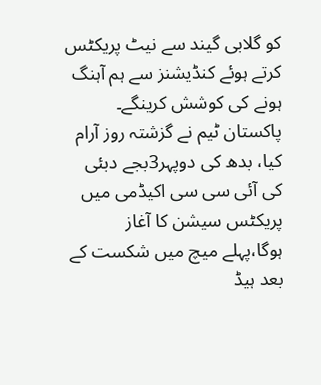کو گلابی گیند سے نیٹ پریکٹس کرتے ہوئے کنڈیشنز سے ہم آہنگ ہونے کی کوشش کرینگے۔
پاکستان ٹیم نے گزشتہ روز آرام کیا، بدھ کی دوپہر3بجے دبئی کی آئی سی سی اکیڈمی میں پریکٹس سیشن کا آغاز ہوگا،پہلے میچ میں شکست کے بعد ہیڈ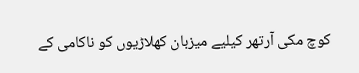کوچ مکی آرتھر کیلیے میزبان کھلاڑیوں کو ناکامی کے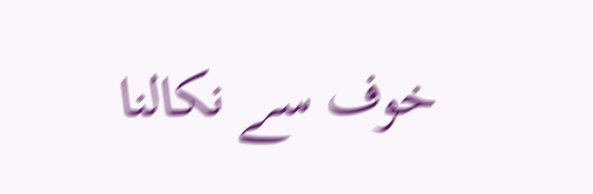خوف سے نکالنا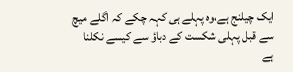ایک چیلنج ہے،وہ پہلے ہی کہہ چکے کہ اگلے میچ سے قبل پہلی شکست کے دباؤ سے کیسے نکلنا ہے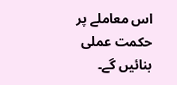اس معاملے پر حکمت عملی بنائیں گے۔